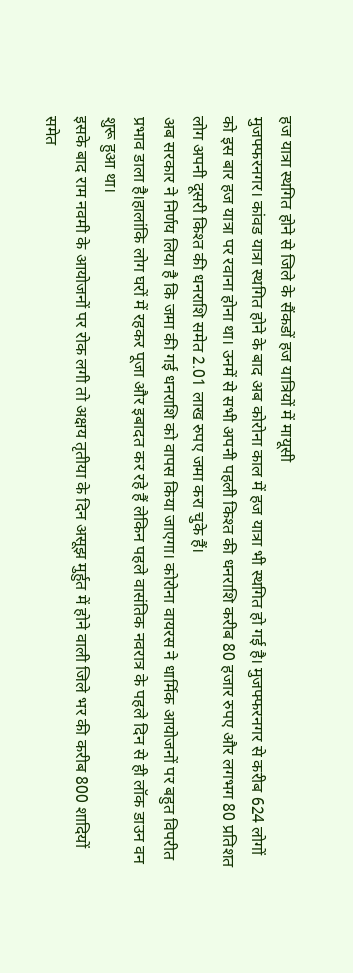हज यात्रा स्थगित होने से जिले के सैंकडों हज यात्रियों में मायूसी
मुजफ्फरनगर। कांवड यात्रा स्थगित होने के बाद अब कोरोना काल में हज यात्रा भी स्थगित हो गई है। मुजफ्फरनगर से करीब 624 लोगों को इस बार हज यात्रा पर रवाना होना था। उनमें से सभी अपनी पहली किश्त की धनराशि करीब 80 हजार रुपए और लगभग 80 प्रतिशत लोग अपनी दूसरी किश्त की धनराशि समेत 2.01 लाख रुपए जमा करा चुके हैं।
अब सरकार ने निर्णय लिया है कि जमा की गई धनराशि को वापस किया जाएगा। कोरोना वायरस ने धार्मिक आयोजनों पर बहुत विपरीत प्रभाव डाला है।हालांकि लोग घरों में रहकर पूजा और इबादत कर रहे हैं लेकिन पहले वासंतिक नवरात्र के पहले दिन से ही लॉक डाउन वन शुरू हुआ था।
इसके बाद राम नवमी के आयोजनों पर रोक लगी तो अक्षय तृतीया के दिन असूझ मुर्हुत में होने वाली जिले भर की करीब 800 शादियों समेत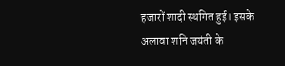हजारों शादी स्थगित हुई। इसके अलावा शनि जयंती के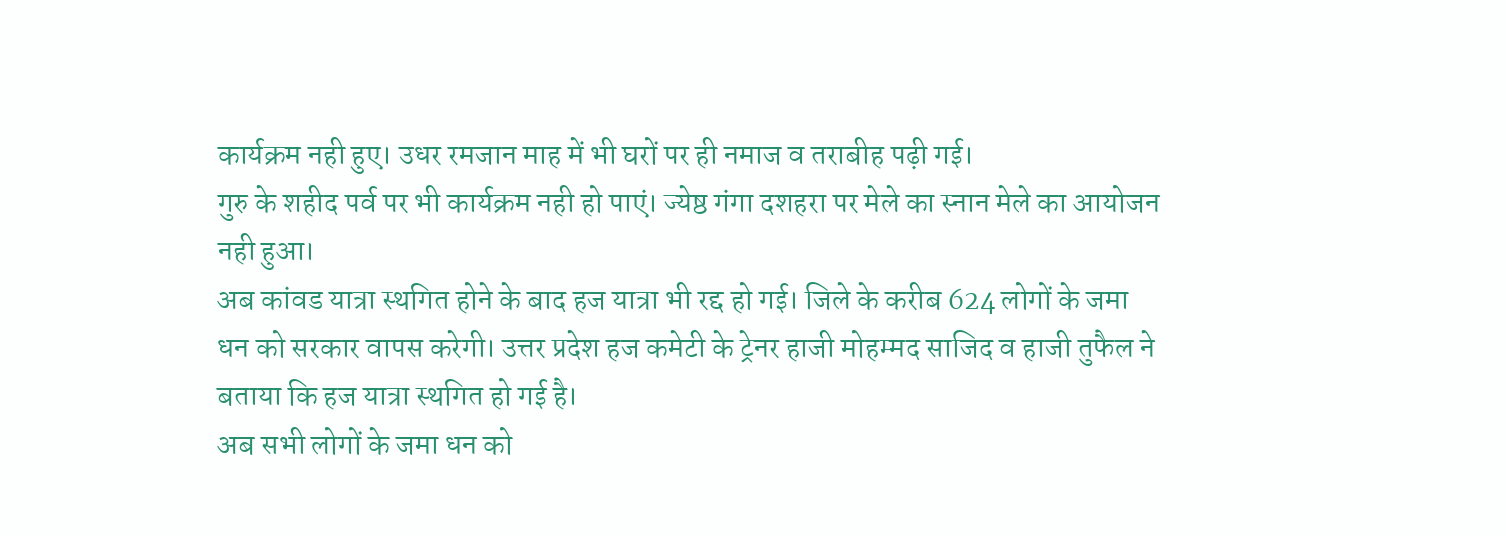कार्यक्रम नही हुए। उधर रमजान माह में भी घरों पर ही नमाज व तराबीह पढ़ी गई।
गुरु के शहीद पर्व पर भी कार्यक्रम नही हो पाएं। ज्येष्ठ गंगा दशहरा पर मेले का स्नान मेले का आयोजन नही हुआ।
अब कांवड यात्रा स्थगित होने के बाद हज यात्रा भी रद्द हो गई। जिले के करीब 624 लोगों के जमा धन को सरकार वापस करेगी। उत्तर प्रदेश हज कमेटी के ट्रेनर हाजी मोहम्मद साजिद व हाजी तुफैल ने बताया कि हज यात्रा स्थगित हो गई है।
अब सभी लोगों के जमा धन को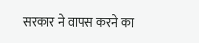सरकार ने वापस करने का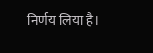निर्णय लिया है।